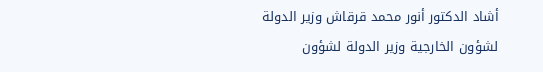أشاد الدكتور أنور محمد قرقاش وزير الدولة لشؤون الخارجية وزير الدولة لشؤون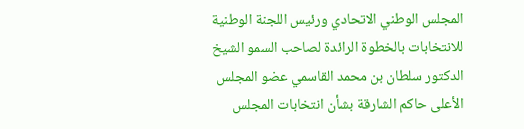المجلس الوطني الاتحادي ورئيس اللجنة الوطنية للانتخابات بالخطوة الرائدة لصاحب السمو الشيخ الدكتور سلطان بن محمد القاسمي عضو المجلس الأعلى حاكم الشارقة بشأن انتخابات المجلس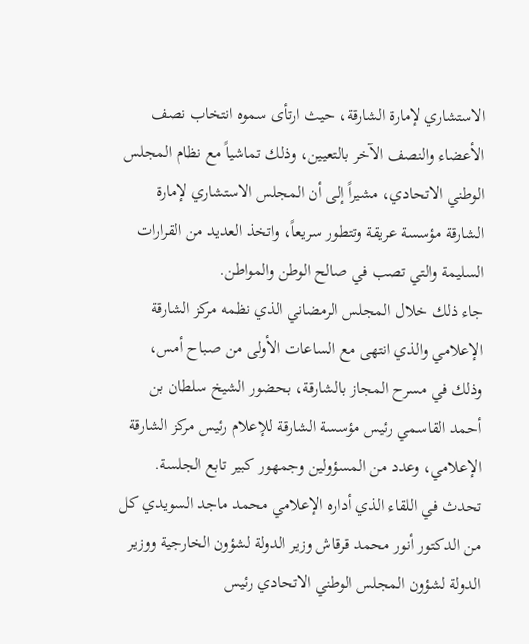الاستشاري لإمارة الشارقة، حيث ارتأى سموه انتخاب نصف الأعضاء والنصف الآخر بالتعيين، وذلك تماشياً مع نظام المجلس الوطني الاتحادي، مشيراً إلى أن المجلس الاستشاري لإمارة الشارقة مؤسسة عريقة وتتطور سريعاً، واتخذ العديد من القرارات السليمة والتي تصب في صالح الوطن والمواطن.
جاء ذلك خلال المجلس الرمضاني الذي نظمه مركز الشارقة الإعلامي والذي انتهى مع الساعات الأولى من صباح أمس، وذلك في مسرح المجاز بالشارقة، بحضور الشيخ سلطان بن أحمد القاسمي رئيس مؤسسة الشارقة للإعلام رئيس مركز الشارقة الإعلامي، وعدد من المسؤولين وجمهور كبير تابع الجلسة.
تحدث في اللقاء الذي أداره الإعلامي محمد ماجد السويدي كل من الدكتور أنور محمد قرقاش وزير الدولة لشؤون الخارجية ووزير الدولة لشؤون المجلس الوطني الاتحادي رئيس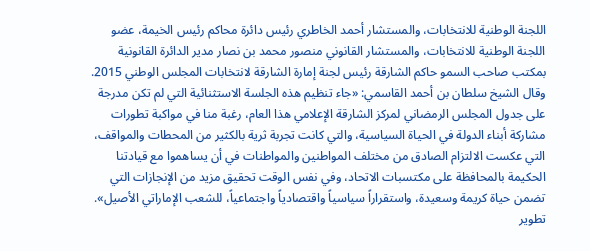اللجنة الوطنية للانتخابات، والمستشار أحمد الخاطري رئيس دائرة محاكم رئيس الخيمة، عضو اللجنة الوطنية للانتخابات، والمستشار القانوني منصور محمد بن نصار مدير الدائرة القانونية بمكتب صاحب السمو حاكم الشارقة رئيس لجنة إمارة الشارقة لانتخابات المجلس الوطني 2015.
وقال الشيخ سلطان بن أحمد القاسمي: «جاء تنظيم هذه الجلسة الاستثنائية التي لم تكن مدرجة على جدول المجلس الرمضاني لمركز الشارقة الإعلامي هذا العام، رغبة منا في مواكبة تطورات مشاركة أبناء الدولة في الحياة السياسية، والتي كانت تجربة ثرية بالكثير من المحطات والمواقف، التي عكست الالتزام الصادق من مختلف المواطنين والمواطنات في أن يساهموا مع قيادتنا الحكيمة بالمحافظة على مكتسبات الاتحاد، وفي نفس الوقت تحقيق مزيد من الإنجازات التي تضمن حياة كريمة وسعيدة، واستقراراً سياسياً واقتصادياً واجتماعياً، للشعب الإماراتي الأصيل».
تطوير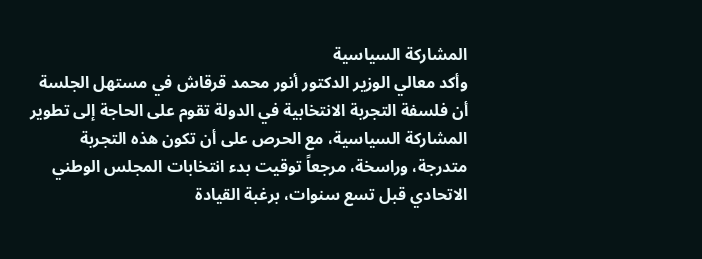المشاركة السياسية
وأكد معالي الوزير الدكتور أنور محمد قرقاش في مستهل الجلسة أن فلسفة التجربة الانتخابية في الدولة تقوم على الحاجة إلى تطوير المشاركة السياسية، مع الحرص على أن تكون هذه التجربة متدرجة، وراسخة، مرجعاً توقيت بدء انتخابات المجلس الوطني الاتحادي قبل تسع سنوات، برغبة القيادة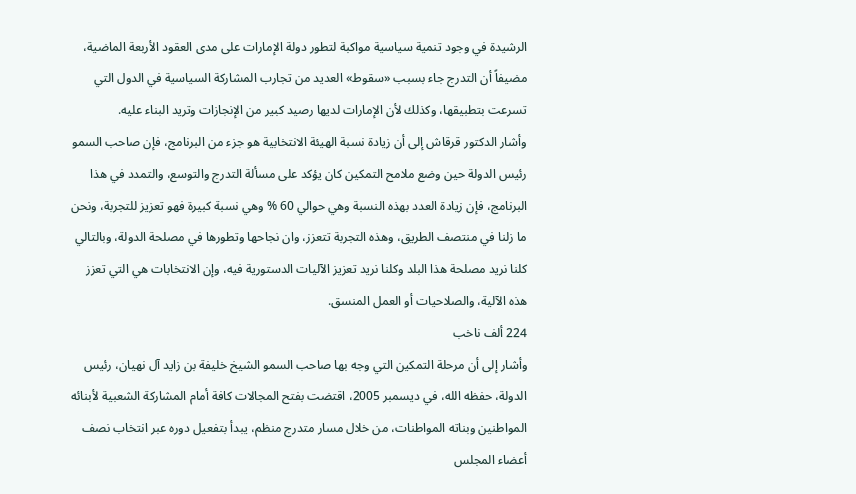الرشيدة في وجود تنمية سياسية مواكبة لتطور دولة الإمارات على مدى العقود الأربعة الماضية، مضيفاً أن التدرج جاء بسبب «سقوط» العديد من تجارب المشاركة السياسية في الدول التي تسرعت بتطبيقها، وكذلك لأن الإمارات لديها رصيد كبير من الإنجازات وتريد البناء عليه.
وأشار الدكتور قرقاش إلى أن زيادة نسبة الهيئة الانتخابية هو جزء من البرنامج، فإن صاحب السمو رئيس الدولة حين وضع ملامح التمكين كان يؤكد على مسألة التدرج والتوسع، والتمدد في هذا البرنامج، فإن زيادة العدد بهذه النسبة وهي حوالي 60 % وهي نسبة كبيرة فهو تعزيز للتجربة، ونحن ما زلنا في منتصف الطريق، وهذه التجربة تتعزز، وان نجاحها وتطورها في مصلحة الدولة، وبالتالي كلنا نريد مصلحة هذا البلد وكلنا نريد تعزيز الآليات الدستورية فيه، وإن الانتخابات هي التي تعزز هذه الآلية، والصلاحيات أو العمل المنسق.
224 ألف ناخب
وأشار إلى أن مرحلة التمكين التي وجه بها صاحب السمو الشيخ خليفة بن زايد آل نهيان، رئيس الدولة، حفظه الله، في ديسمبر 2005، اقتضت بفتح المجالات كافة أمام المشاركة الشعبية لأبنائه المواطنين وبناته المواطنات، من خلال مسار متدرج منظم، يبدأ بتفعيل دوره عبر انتخاب نصف أعضاء المجلس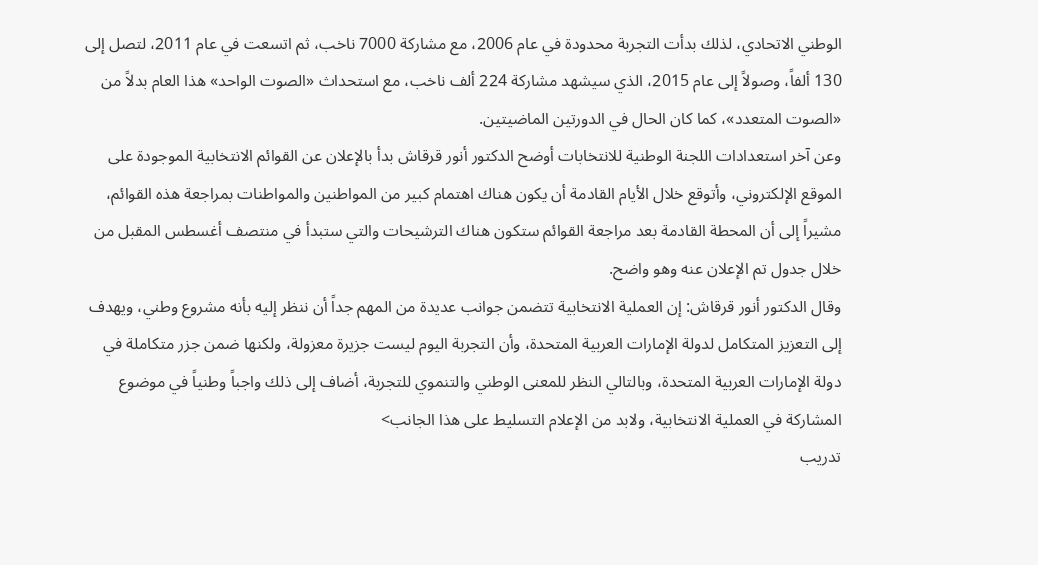الوطني الاتحادي، لذلك بدأت التجربة محدودة في عام 2006، مع مشاركة 7000 ناخب، ثم اتسعت في عام 2011، لتصل إلى 130 ألفاً، وصولاً إلى عام 2015، الذي سيشهد مشاركة 224 ألف ناخب، مع استحداث «الصوت الواحد» هذا العام بدلاً من «الصوت المتعدد»، كما كان الحال في الدورتين الماضيتين.
وعن آخر استعدادات اللجنة الوطنية للانتخابات أوضح الدكتور أنور قرقاش بدأ بالإعلان عن القوائم الانتخابية الموجودة على الموقع الإلكتروني، وأتوقع خلال الأيام القادمة أن يكون هناك اهتمام كبير من المواطنين والمواطنات بمراجعة هذه القوائم، مشيراً إلى أن المحطة القادمة بعد مراجعة القوائم ستكون هناك الترشيحات والتي ستبدأ في منتصف أغسطس المقبل من خلال جدول تم الإعلان عنه وهو واضح.
وقال الدكتور أنور قرقاش: إن العملية الانتخابية تتضمن جوانب عديدة من المهم جداً أن ننظر إليه بأنه مشروع وطني، ويهدف إلى التعزيز المتكامل لدولة الإمارات العربية المتحدة، وأن التجربة اليوم ليست جزيرة معزولة، ولكنها ضمن جزر متكاملة في دولة الإمارات العربية المتحدة، وبالتالي النظر للمعنى الوطني والتنموي للتجربة، أضاف إلى ذلك واجباً وطنياً في موضوع المشاركة في العملية الانتخابية، ولابد من الإعلام التسليط على هذا الجانب>
تدريب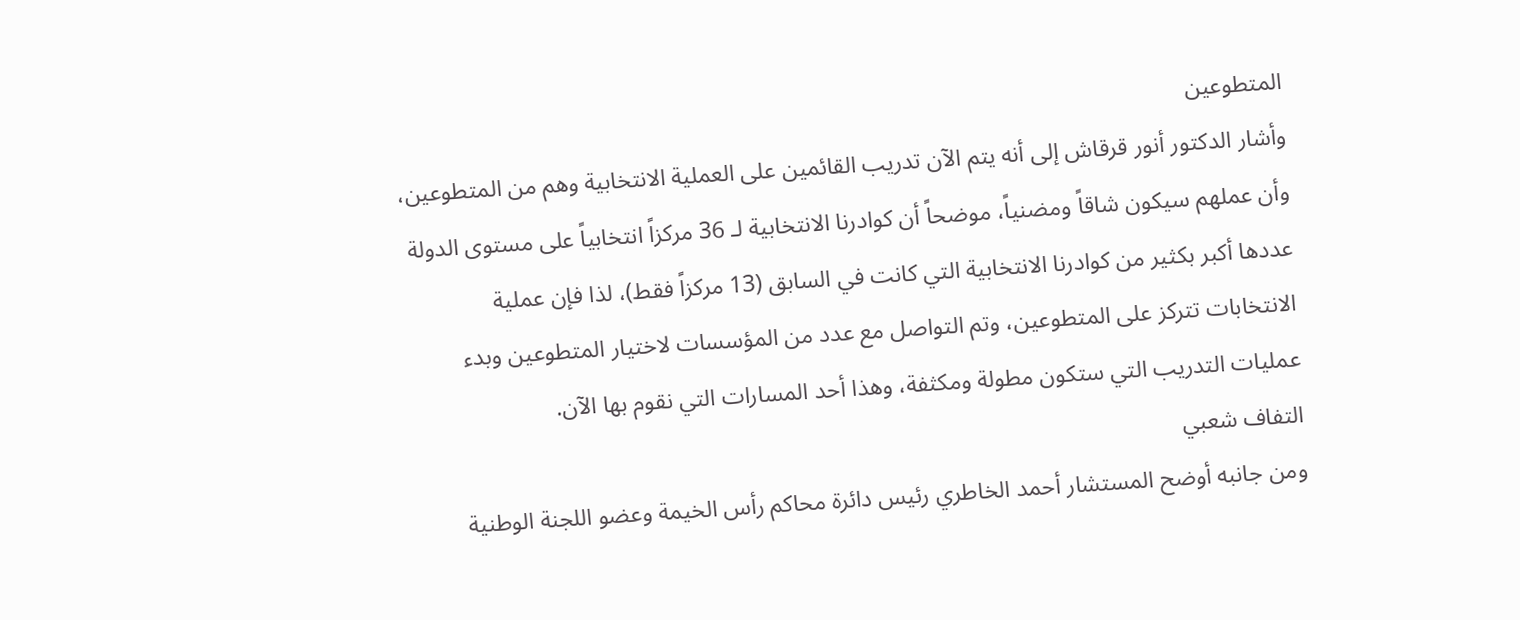المتطوعين
وأشار الدكتور أنور قرقاش إلى أنه يتم الآن تدريب القائمين على العملية الانتخابية وهم من المتطوعين، وأن عملهم سيكون شاقاً ومضنياً، موضحاً أن كوادرنا الانتخابية لـ 36 مركزاً انتخابياً على مستوى الدولة عددها أكبر بكثير من كوادرنا الانتخابية التي كانت في السابق (13 مركزاً فقط)، لذا فإن عملية الانتخابات تتركز على المتطوعين، وتم التواصل مع عدد من المؤسسات لاختيار المتطوعين وبدء عمليات التدريب التي ستكون مطولة ومكثفة، وهذا أحد المسارات التي نقوم بها الآن.
التفاف شعبي
ومن جانبه أوضح المستشار أحمد الخاطري رئيس دائرة محاكم رأس الخيمة وعضو اللجنة الوطنية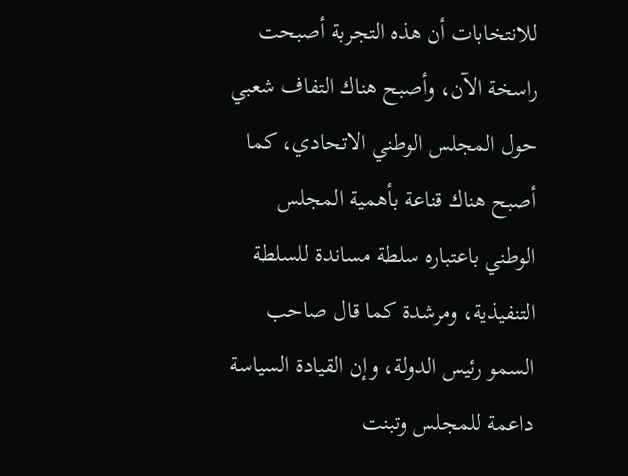للانتخابات أن هذه التجربة أصبحت راسخة الآن، وأصبح هناك التفاف شعبي حول المجلس الوطني الاتحادي، كما أصبح هناك قناعة بأهمية المجلس الوطني باعتباره سلطة مساندة للسلطة التنفيذية، ومرشدة كما قال صاحب السمو رئيس الدولة، وإن القيادة السياسة داعمة للمجلس وتبنت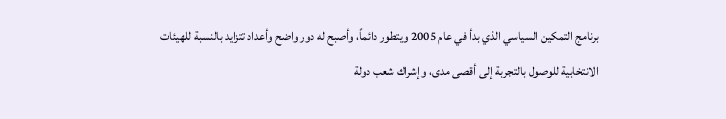برنامج التمكين السياسي الذي بدأ في عام 2005 ويتطور دائماً، وأصبح له دور واضح وأعداد تتزايد بالنسبة للهيئات الانتخابية للوصول بالتجربة إلى أقصى مدى، وإشراك شعب دولة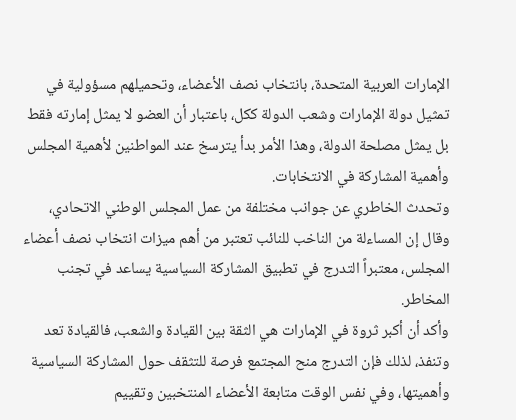الإمارات العربية المتحدة، بانتخاب نصف الأعضاء، وتحميلهم مسؤولية في تمثيل دولة الإمارات وشعب الدولة ككل، باعتبار أن العضو لا يمثل إمارته فقط بل يمثل مصلحة الدولة، وهذا الأمر بدأ يترسخ عند المواطنين لأهمية المجلس وأهمية المشاركة في الانتخابات.
وتحدث الخاطري عن جوانب مختلفة من عمل المجلس الوطني الاتحادي، وقال إن المساءلة من الناخب للنائب تعتبر من أهم ميزات انتخاب نصف أعضاء المجلس، معتبراً التدرج في تطبيق المشاركة السياسية يساعد في تجنب المخاطر.
وأكد أن أكبر ثروة في الإمارات هي الثقة بين القيادة والشعب، فالقيادة تعد وتنفذ، لذلك فإن التدرج منح المجتمع فرصة للتثقف حول المشاركة السياسية وأهميتها، وفي نفس الوقت متابعة الأعضاء المنتخبين وتقييم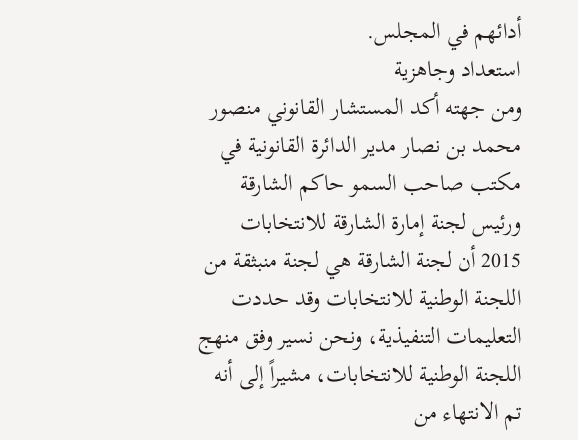أدائهم في المجلس.
استعداد وجاهزية
ومن جهته أكد المستشار القانوني منصور محمد بن نصار مدير الدائرة القانونية في مكتب صاحب السمو حاكم الشارقة ورئيس لجنة إمارة الشارقة للانتخابات 2015 أن لجنة الشارقة هي لجنة منبثقة من اللجنة الوطنية للانتخابات وقد حددت التعليمات التنفيذية، ونحن نسير وفق منهج اللجنة الوطنية للانتخابات، مشيراً إلى أنه تم الانتهاء من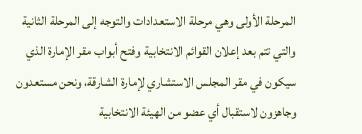المرحلة الأولى وهي مرحلة الاستعدادات والتوجه إلى المرحلة الثانية والتي تتم بعد إعلان القوائم الانتخابية وفتح أبواب مقر الإمارة الذي سيكون في مقر المجلس الاستشاري لإمارة الشارقة، ونحن مستعدون وجاهزون لاستقبال أي عضو من الهيئة الانتخابية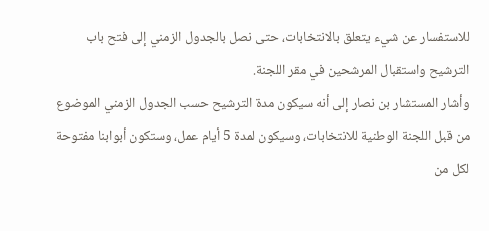للاستفسار عن شيء يتعلق بالانتخابات، حتى نصل بالجدول الزمني إلى فتح باب الترشيح واستقبال المرشحين في مقر اللجنة.
وأشار المستشار بن نصار إلى أنه سيكون مدة الترشيح حسب الجدول الزمني الموضوع من قبل اللجنة الوطنية للانتخابات، وسيكون لمدة 5 أيام عمل، وستكون أبوابنا مفتوحة لكل من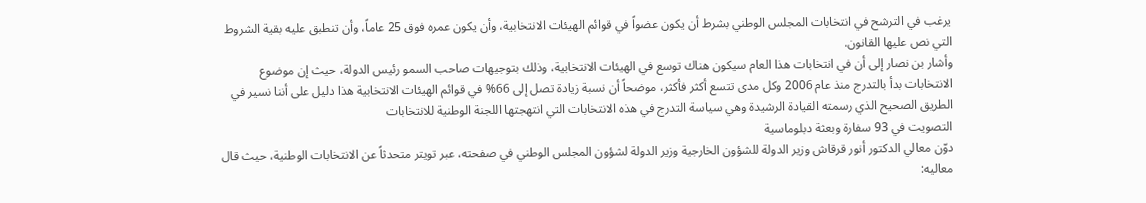يرغب في الترشح في انتخابات المجلس الوطني بشرط أن يكون عضواً في قوائم الهيئات الانتخابية، وأن يكون عمره فوق 25 عاماً، وأن تنطبق عليه بقية الشروط التي نص عليها القانون.
وأشار بن نصار إلى أن في انتخابات هذا العام سيكون هناك توسع في الهيئات الانتخابية، وذلك بتوجيهات صاحب السمو رئيس الدولة، حيث إن موضوع الانتخابات بدأ بالتدرج منذ عام 2006 وكل مدى تتسع أكثر فأكثر، موضحاً أن نسبة زيادة تصل إلى 66% في قوائم الهيئات الانتخابية هذا دليل على أننا نسير في الطريق الصحيح الذي رسمته القيادة الرشيدة وهي سياسة التدرج في هذه الانتخابات التي انتهجتها اللجنة الوطنية للانتخابات
التصويت في 93 سفارة وبعثة دبلوماسية
دوّن معالي الدكتور أنور قرقاش وزير الدولة للشؤون الخارجية وزير الدولة لشؤون المجلس الوطني في صفحته، عبر تويتر متحدثاً عن الانتخابات الوطنية، حيث قال معاليه: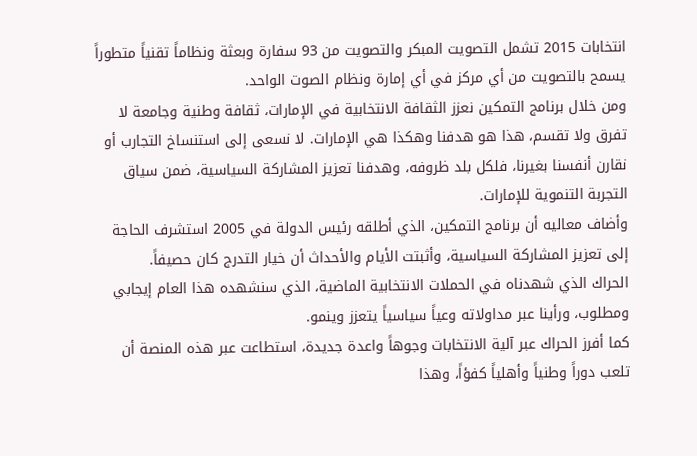انتخابات 2015 تشمل التصويت المبكر والتصويت من 93 سفارة وبعثة ونظاماً تقنياً متطوراً يسمح بالتصويت من أي مركز في أي إمارة ونظام الصوت الواحد.
ومن خلال برنامج التمكين نعزز الثقافة الانتخابية في الإمارات، ثقافة وطنية وجامعة لا تفرق ولا تقسم، هذا هو هدفنا وهكذا هي الإمارات. لا نسعى إلى استنساخ التجارب أو نقارن أنفسنا بغيرنا، فلكل بلد ظروفه، وهدفنا تعزيز المشاركة السياسية، ضمن سياق التجربة التنموية للإمارات.
وأضاف معاليه أن برنامج التمكين، الذي أطلقه رئيس الدولة في 2005 استشرف الحاجة إلى تعزيز المشاركة السياسية، وأثبتت الأيام والأحداث أن خيار التدرج كان حصيفاً.
الحراك الذي شهدناه في الحملات الانتخابية الماضية، الذي سنشهده هذا العام إيجابي ومطلوب، ورأينا عبر مداولاته وعياً سياسياً يتعزز وينمو.
كما أفرز الحراك عبر آلية الانتخابات وجوهاً واعدة جديدة، استطاعت عبر هذه المنصة أن تلعب دوراً وطنياً وأهلياً كفؤاً، وهذا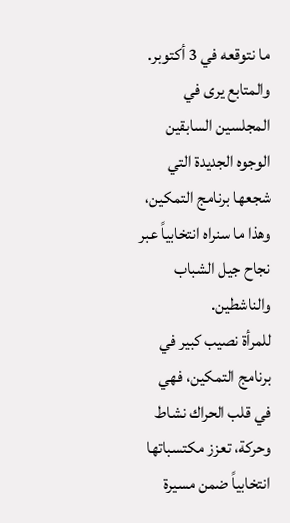ما نتوقعه في 3 أكتوبر. والمتابع يرى في المجلسين السابقين الوجوه الجديدة التي شجعها برنامج التمكين، وهذا ما سنراه انتخابياً عبر نجاح جيل الشباب والناشطين.
للمرأة نصيب كبير في برنامج التمكين، فهي في قلب الحراك نشاط وحركة، تعزز مكتسباتها انتخابياً ضمن مسيرة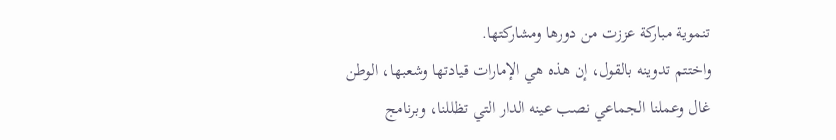تنموية مباركة عززت من دورها ومشاركتها.
واختتم تدوينه بالقول، إن هذه هي الإمارات قيادتها وشعبها، الوطن غال وعملنا الجماعي نصب عينه الدار التي تظللنا، وبرنامج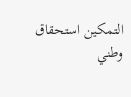التمكين استحقاق وطني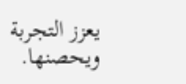يعزز التجربة ويحصنها.